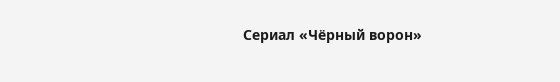Сериал «Чёрный ворон»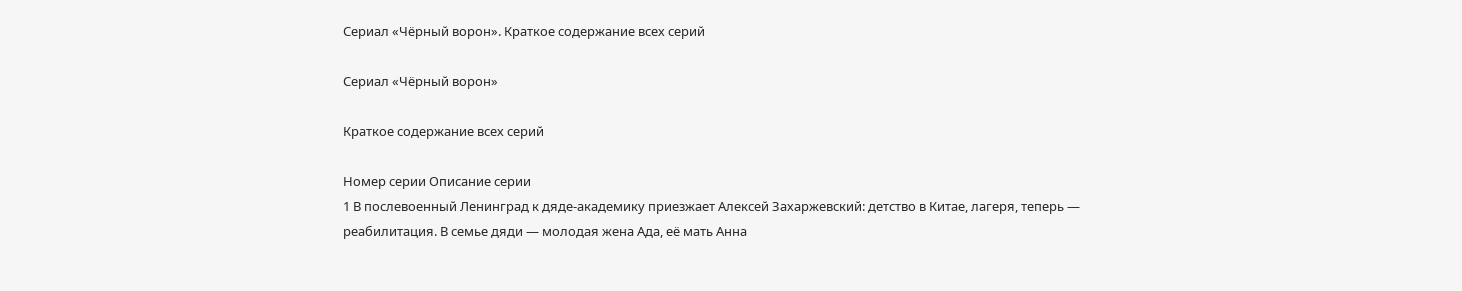Сериал «Чёрный ворон». Краткое содержание всех серий

Сериал «Чёрный ворон»

Краткое содержание всех серий

Номер серии Описание серии
1 В послевоенный Ленинград к дяде-академику приезжает Алексей Захаржевский: детство в Китае, лагеря, теперь — реабилитация. В семье дяди — молодая жена Ада, её мать Анна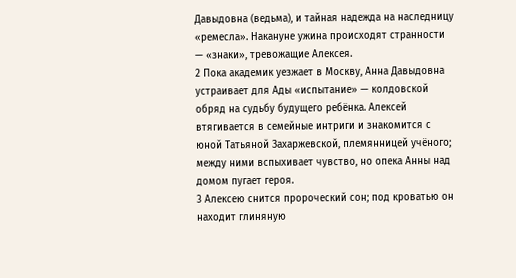Давыдовна (ведьма), и тайная надежда на наследницу «ремесла». Накануне ужина происходят странности — «знаки», тревожащие Алексея.
2 Пока академик уезжает в Москву, Анна Давыдовна устраивает для Ады «испытание» — колдовской обряд на судьбу будущего ребёнка. Алексей втягивается в семейные интриги и знакомится с юной Татьяной Захаржевской, племянницей учёного; между ними вспыхивает чувство, но опека Анны над домом пугает героя.
3 Алексею снится пророческий сон; под кроватью он находит глиняную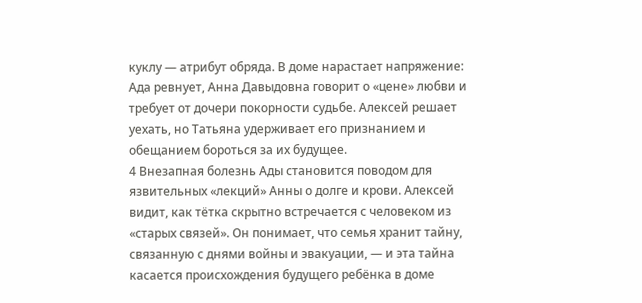куклу — атрибут обряда. В доме нарастает напряжение: Ада ревнует, Анна Давыдовна говорит о «цене» любви и требует от дочери покорности судьбе. Алексей решает уехать, но Татьяна удерживает его признанием и обещанием бороться за их будущее.
4 Внезапная болезнь Ады становится поводом для язвительных «лекций» Анны о долге и крови. Алексей видит, как тётка скрытно встречается с человеком из «старых связей». Он понимает, что семья хранит тайну, связанную с днями войны и эвакуации, — и эта тайна касается происхождения будущего ребёнка в доме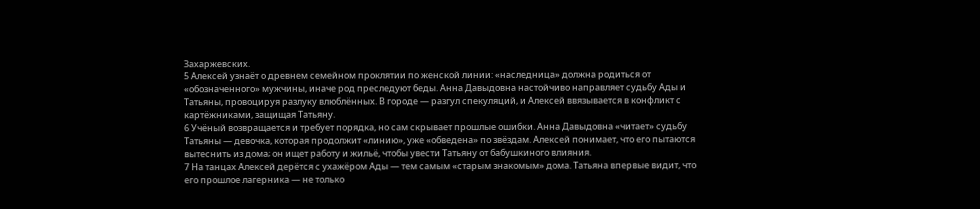Захаржевских.
5 Алексей узнаёт о древнем семейном проклятии по женской линии: «наследница» должна родиться от «обозначенного» мужчины, иначе род преследуют беды. Анна Давыдовна настойчиво направляет судьбу Ады и Татьяны, провоцируя разлуку влюблённых. В городе — разгул спекуляций, и Алексей ввязывается в конфликт с картёжниками, защищая Татьяну.
6 Учёный возвращается и требует порядка, но сам скрывает прошлые ошибки. Анна Давыдовна «читает» судьбу Татьяны — девочка, которая продолжит «линию», уже «обведена» по звёздам. Алексей понимает, что его пытаются вытеснить из дома; он ищет работу и жильё, чтобы увести Татьяну от бабушкиного влияния.
7 На танцах Алексей дерётся с ухажёром Ады — тем самым «старым знакомым» дома. Татьяна впервые видит, что его прошлое лагерника — не только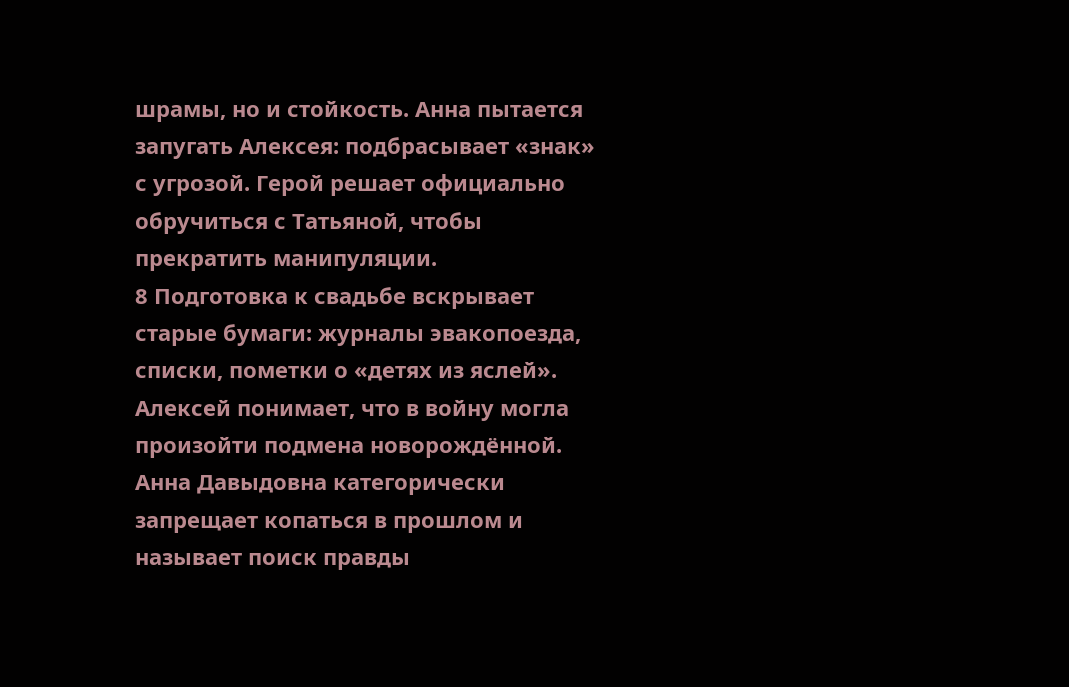шрамы, но и стойкость. Анна пытается запугать Алексея: подбрасывает «знак» с угрозой. Герой решает официально обручиться с Татьяной, чтобы прекратить манипуляции.
8 Подготовка к свадьбе вскрывает старые бумаги: журналы эвакопоезда, списки, пометки о «детях из яслей». Алексей понимает, что в войну могла произойти подмена новорождённой. Анна Давыдовна категорически запрещает копаться в прошлом и называет поиск правды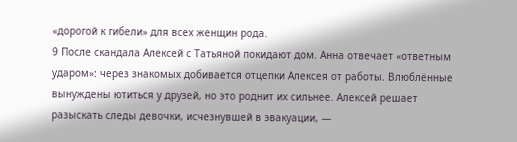«дорогой к гибели» для всех женщин рода.
9 После скандала Алексей с Татьяной покидают дом. Анна отвечает «ответным ударом»: через знакомых добивается отцепки Алексея от работы. Влюблённые вынуждены ютиться у друзей, но это роднит их сильнее. Алексей решает разыскать следы девочки, исчезнувшей в эвакуации, —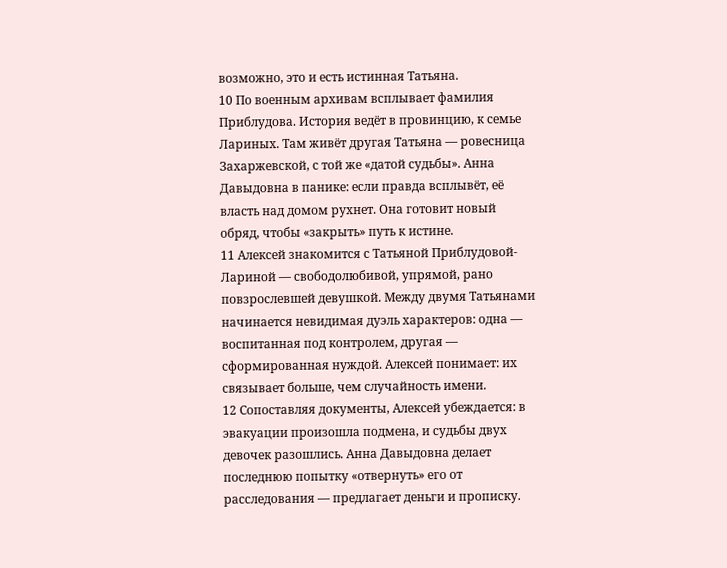возможно, это и есть истинная Татьяна.
10 По военным архивам всплывает фамилия Приблудова. История ведёт в провинцию, к семье Лариных. Там живёт другая Татьяна — ровесница Захаржевской, с той же «датой судьбы». Анна Давыдовна в панике: если правда всплывёт, её власть над домом рухнет. Она готовит новый обряд, чтобы «закрыть» путь к истине.
11 Алексей знакомится с Татьяной Приблудовой-Лариной — свободолюбивой, упрямой, рано повзрослевшей девушкой. Между двумя Татьянами начинается невидимая дуэль характеров: одна — воспитанная под контролем, другая — сформированная нуждой. Алексей понимает: их связывает больше, чем случайность имени.
12 Сопоставляя документы, Алексей убеждается: в эвакуации произошла подмена, и судьбы двух девочек разошлись. Анна Давыдовна делает последнюю попытку «отвернуть» его от расследования — предлагает деньги и прописку.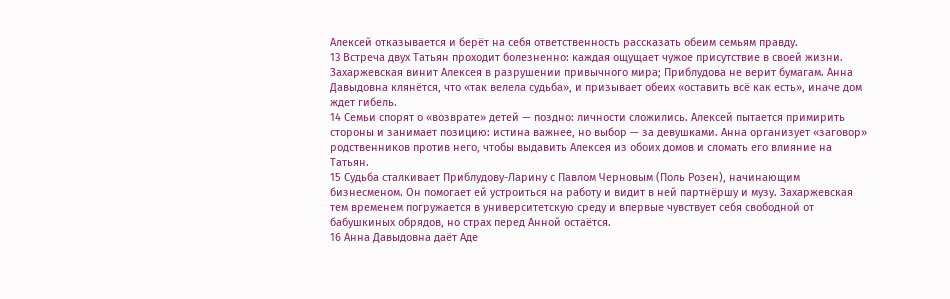Алексей отказывается и берёт на себя ответственность рассказать обеим семьям правду.
13 Встреча двух Татьян проходит болезненно: каждая ощущает чужое присутствие в своей жизни. Захаржевская винит Алексея в разрушении привычного мира; Приблудова не верит бумагам. Анна Давыдовна клянётся, что «так велела судьба», и призывает обеих «оставить всё как есть», иначе дом ждет гибель.
14 Семьи спорят о «возврате» детей — поздно: личности сложились. Алексей пытается примирить стороны и занимает позицию: истина важнее, но выбор — за девушками. Анна организует «заговор» родственников против него, чтобы выдавить Алексея из обоих домов и сломать его влияние на Татьян.
15 Судьба сталкивает Приблудову-Ларину с Павлом Черновым (Поль Розен), начинающим бизнесменом. Он помогает ей устроиться на работу и видит в ней партнёршу и музу. Захаржевская тем временем погружается в университетскую среду и впервые чувствует себя свободной от бабушкиных обрядов, но страх перед Анной остаётся.
16 Анна Давыдовна даёт Аде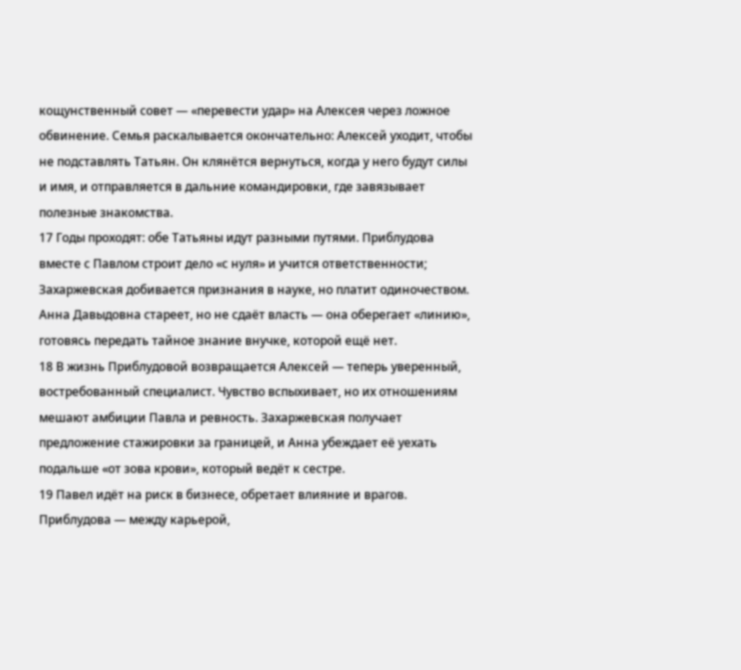кощунственный совет — «перевести удар» на Алексея через ложное обвинение. Семья раскалывается окончательно: Алексей уходит, чтобы не подставлять Татьян. Он клянётся вернуться, когда у него будут силы и имя, и отправляется в дальние командировки, где завязывает полезные знакомства.
17 Годы проходят: обе Татьяны идут разными путями. Приблудова вместе с Павлом строит дело «с нуля» и учится ответственности; Захаржевская добивается признания в науке, но платит одиночеством. Анна Давыдовна стареет, но не сдаёт власть — она оберегает «линию», готовясь передать тайное знание внучке, которой ещё нет.
18 В жизнь Приблудовой возвращается Алексей — теперь уверенный, востребованный специалист. Чувство вспыхивает, но их отношениям мешают амбиции Павла и ревность. Захаржевская получает предложение стажировки за границей, и Анна убеждает её уехать подальше «от зова крови», который ведёт к сестре.
19 Павел идёт на риск в бизнесе, обретает влияние и врагов. Приблудова — между карьерой,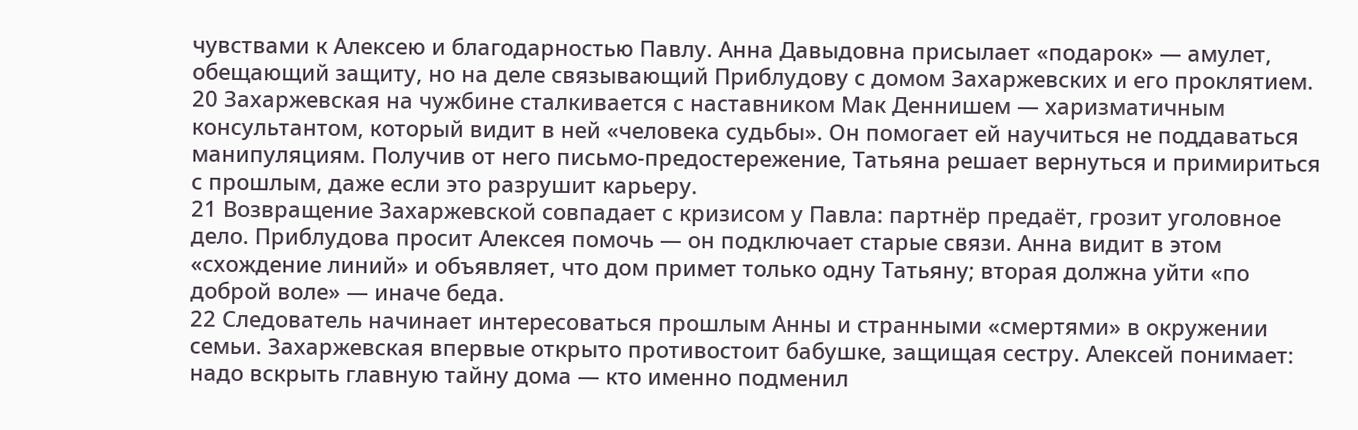чувствами к Алексею и благодарностью Павлу. Анна Давыдовна присылает «подарок» — амулет, обещающий защиту, но на деле связывающий Приблудову с домом Захаржевских и его проклятием.
20 Захаржевская на чужбине сталкивается с наставником Мак Деннишем — харизматичным консультантом, который видит в ней «человека судьбы». Он помогает ей научиться не поддаваться манипуляциям. Получив от него письмо-предостережение, Татьяна решает вернуться и примириться с прошлым, даже если это разрушит карьеру.
21 Возвращение Захаржевской совпадает с кризисом у Павла: партнёр предаёт, грозит уголовное дело. Приблудова просит Алексея помочь — он подключает старые связи. Анна видит в этом «схождение линий» и объявляет, что дом примет только одну Татьяну; вторая должна уйти «по доброй воле» — иначе беда.
22 Следователь начинает интересоваться прошлым Анны и странными «смертями» в окружении семьи. Захаржевская впервые открыто противостоит бабушке, защищая сестру. Алексей понимает: надо вскрыть главную тайну дома — кто именно подменил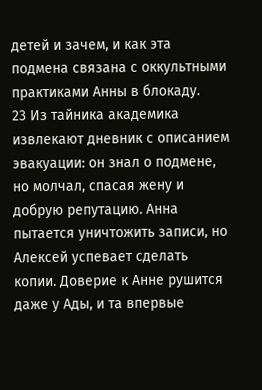детей и зачем, и как эта подмена связана с оккультными практиками Анны в блокаду.
23 Из тайника академика извлекают дневник с описанием эвакуации: он знал о подмене, но молчал, спасая жену и добрую репутацию. Анна пытается уничтожить записи, но Алексей успевает сделать копии. Доверие к Анне рушится даже у Ады, и та впервые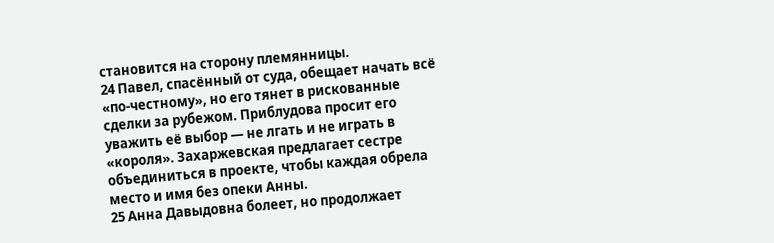становится на сторону племянницы.
24 Павел, спасённый от суда, обещает начать всё «по-честному», но его тянет в рискованные сделки за рубежом. Приблудова просит его уважить её выбор — не лгать и не играть в «короля». Захаржевская предлагает сестре объединиться в проекте, чтобы каждая обрела место и имя без опеки Анны.
25 Анна Давыдовна болеет, но продолжает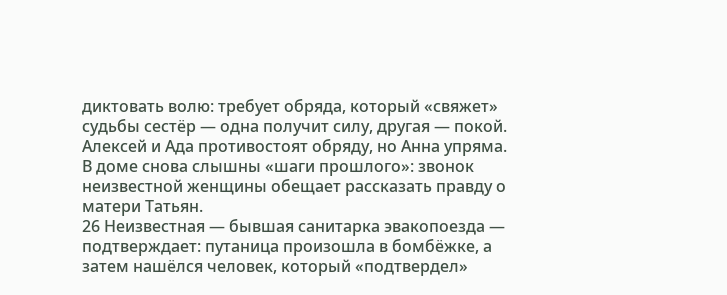диктовать волю: требует обряда, который «свяжет» судьбы сестёр — одна получит силу, другая — покой. Алексей и Ада противостоят обряду, но Анна упряма. В доме снова слышны «шаги прошлого»: звонок неизвестной женщины обещает рассказать правду о матери Татьян.
26 Неизвестная — бывшая санитарка эвакопоезда — подтверждает: путаница произошла в бомбёжке, а затем нашёлся человек, который «подтвердел»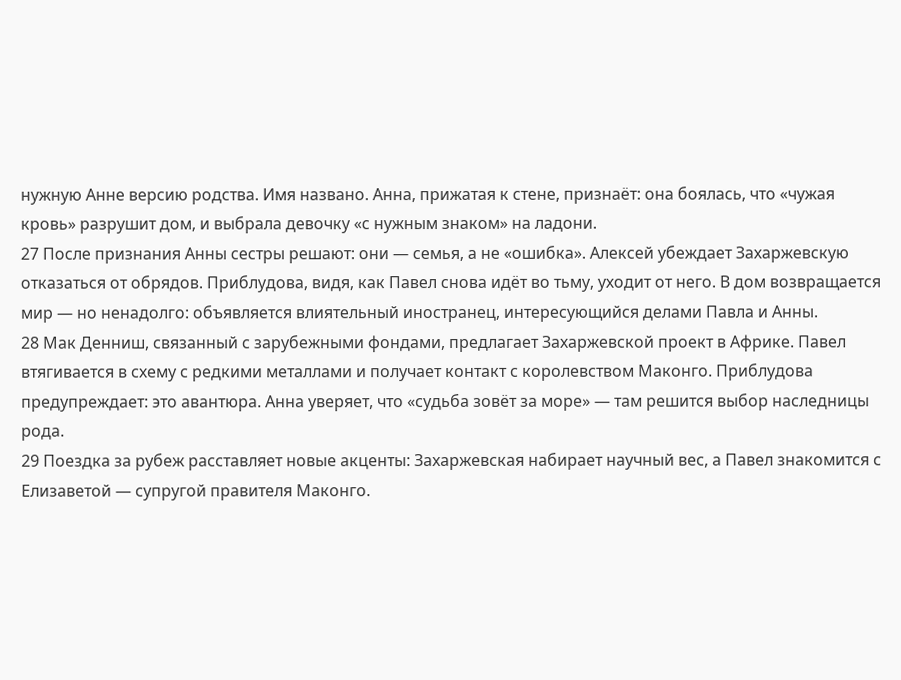нужную Анне версию родства. Имя названо. Анна, прижатая к стене, признаёт: она боялась, что «чужая кровь» разрушит дом, и выбрала девочку «с нужным знаком» на ладони.
27 После признания Анны сестры решают: они — семья, а не «ошибка». Алексей убеждает Захаржевскую отказаться от обрядов. Приблудова, видя, как Павел снова идёт во тьму, уходит от него. В дом возвращается мир — но ненадолго: объявляется влиятельный иностранец, интересующийся делами Павла и Анны.
28 Мак Денниш, связанный с зарубежными фондами, предлагает Захаржевской проект в Африке. Павел втягивается в схему с редкими металлами и получает контакт с королевством Маконго. Приблудова предупреждает: это авантюра. Анна уверяет, что «судьба зовёт за море» — там решится выбор наследницы рода.
29 Поездка за рубеж расставляет новые акценты: Захаржевская набирает научный вес, а Павел знакомится с Елизаветой — супругой правителя Маконго.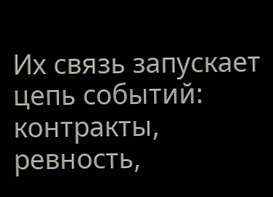Их связь запускает цепь событий: контракты, ревность,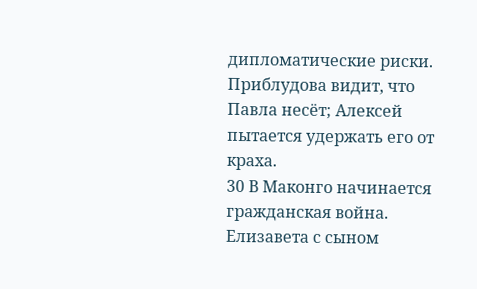дипломатические риски. Приблудова видит, что Павла несёт; Алексей пытается удержать его от краха.
30 В Маконго начинается гражданская война. Елизавета с сыном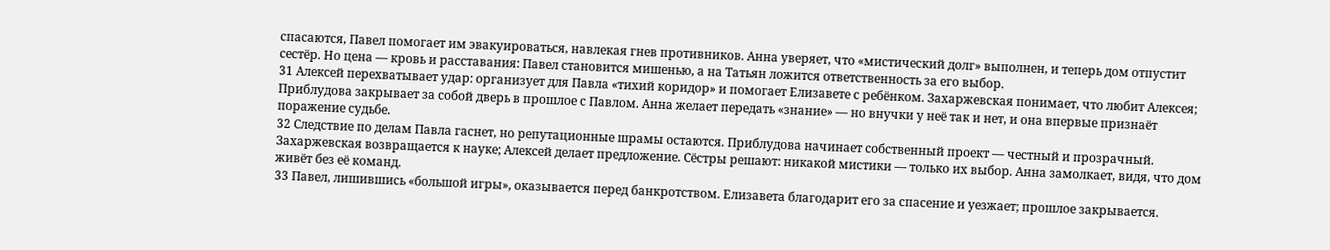спасаются, Павел помогает им эвакуироваться, навлекая гнев противников. Анна уверяет, что «мистический долг» выполнен, и теперь дом отпустит сестёр. Но цена — кровь и расставания: Павел становится мишенью, а на Татьян ложится ответственность за его выбор.
31 Алексей перехватывает удар: организует для Павла «тихий коридор» и помогает Елизавете с ребёнком. Захаржевская понимает, что любит Алексея; Приблудова закрывает за собой дверь в прошлое с Павлом. Анна желает передать «знание» — но внучки у неё так и нет, и она впервые признаёт поражение судьбе.
32 Следствие по делам Павла гаснет, но репутационные шрамы остаются. Приблудова начинает собственный проект — честный и прозрачный. Захаржевская возвращается к науке; Алексей делает предложение. Сёстры решают: никакой мистики — только их выбор. Анна замолкает, видя, что дом живёт без её команд.
33 Павел, лишившись «большой игры», оказывается перед банкротством. Елизавета благодарит его за спасение и уезжает; прошлое закрывается.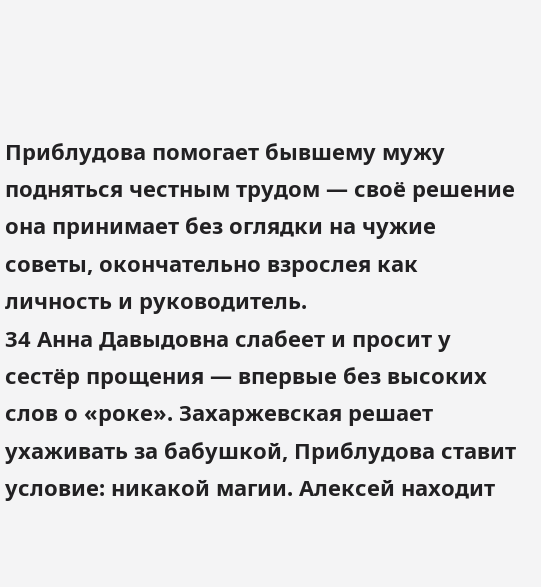Приблудова помогает бывшему мужу подняться честным трудом — своё решение она принимает без оглядки на чужие советы, окончательно взрослея как личность и руководитель.
34 Анна Давыдовна слабеет и просит у сестёр прощения — впервые без высоких слов о «роке». Захаржевская решает ухаживать за бабушкой, Приблудова ставит условие: никакой магии. Алексей находит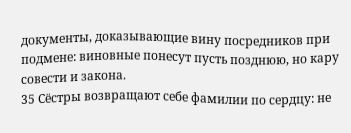документы, доказывающие вину посредников при подмене: виновные понесут пусть позднюю, но кару совести и закона.
35 Сёстры возвращают себе фамилии по сердцу: не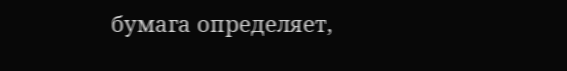бумага определяет,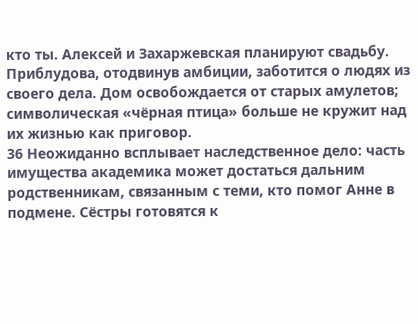кто ты. Алексей и Захаржевская планируют свадьбу. Приблудова, отодвинув амбиции, заботится о людях из своего дела. Дом освобождается от старых амулетов; символическая «чёрная птица» больше не кружит над их жизнью как приговор.
36 Неожиданно всплывает наследственное дело: часть имущества академика может достаться дальним родственникам, связанным с теми, кто помог Анне в подмене. Сёстры готовятся к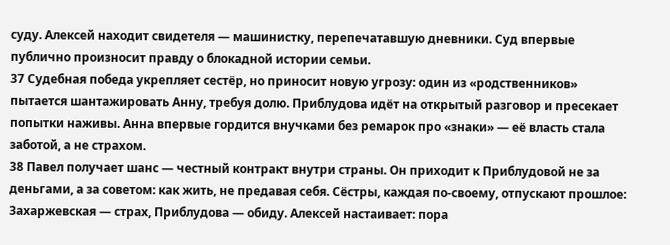суду. Алексей находит свидетеля — машинистку, перепечатавшую дневники. Суд впервые публично произносит правду о блокадной истории семьи.
37 Судебная победа укрепляет сестёр, но приносит новую угрозу: один из «родственников» пытается шантажировать Анну, требуя долю. Приблудова идёт на открытый разговор и пресекает попытки наживы. Анна впервые гордится внучками без ремарок про «знаки» — её власть стала заботой, а не страхом.
38 Павел получает шанс — честный контракт внутри страны. Он приходит к Приблудовой не за деньгами, а за советом: как жить, не предавая себя. Сёстры, каждая по-своему, отпускают прошлое: Захаржевская — страх, Приблудова — обиду. Алексей настаивает: пора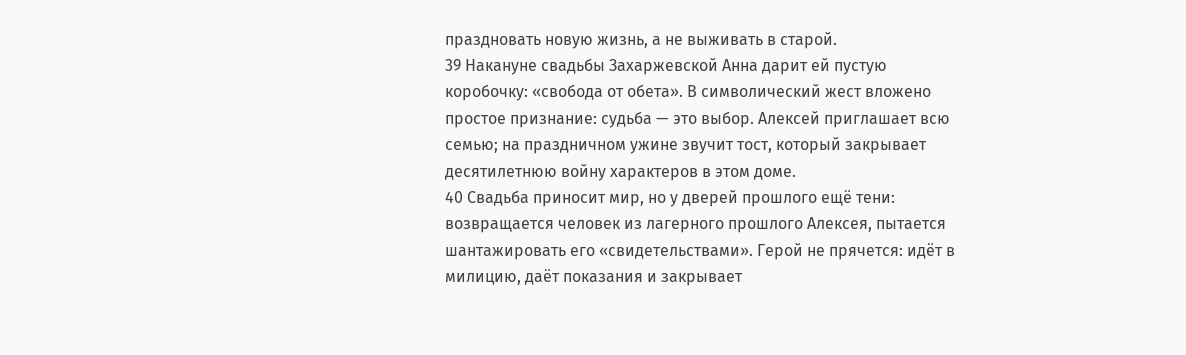праздновать новую жизнь, а не выживать в старой.
39 Накануне свадьбы Захаржевской Анна дарит ей пустую коробочку: «свобода от обета». В символический жест вложено простое признание: судьба — это выбор. Алексей приглашает всю семью; на праздничном ужине звучит тост, который закрывает десятилетнюю войну характеров в этом доме.
40 Свадьба приносит мир, но у дверей прошлого ещё тени: возвращается человек из лагерного прошлого Алексея, пытается шантажировать его «свидетельствами». Герой не прячется: идёт в милицию, даёт показания и закрывает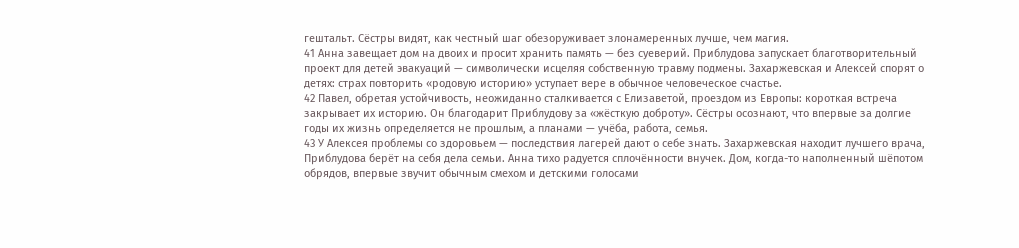гештальт. Сёстры видят, как честный шаг обезоруживает злонамеренных лучше, чем магия.
41 Анна завещает дом на двоих и просит хранить память — без суеверий. Приблудова запускает благотворительный проект для детей эвакуаций — символически исцеляя собственную травму подмены. Захаржевская и Алексей спорят о детях: страх повторить «родовую историю» уступает вере в обычное человеческое счастье.
42 Павел, обретая устойчивость, неожиданно сталкивается с Елизаветой, проездом из Европы: короткая встреча закрывает их историю. Он благодарит Приблудову за «жёсткую доброту». Сёстры осознают, что впервые за долгие годы их жизнь определяется не прошлым, а планами — учёба, работа, семья.
43 У Алексея проблемы со здоровьем — последствия лагерей дают о себе знать. Захаржевская находит лучшего врача, Приблудова берёт на себя дела семьи. Анна тихо радуется сплочённости внучек. Дом, когда-то наполненный шёпотом обрядов, впервые звучит обычным смехом и детскими голосами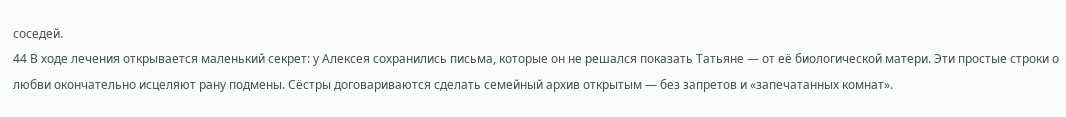соседей.
44 В ходе лечения открывается маленький секрет: у Алексея сохранились письма, которые он не решался показать Татьяне — от её биологической матери. Эти простые строки о любви окончательно исцеляют рану подмены. Сёстры договариваются сделать семейный архив открытым — без запретов и «запечатанных комнат».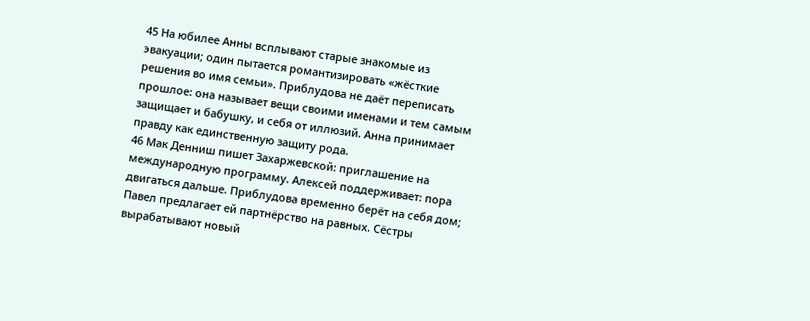45 На юбилее Анны всплывают старые знакомые из эвакуации; один пытается романтизировать «жёсткие решения во имя семьи». Приблудова не даёт переписать прошлое: она называет вещи своими именами и тем самым защищает и бабушку, и себя от иллюзий. Анна принимает правду как единственную защиту рода.
46 Мак Денниш пишет Захаржевской: приглашение на международную программу. Алексей поддерживает: пора двигаться дальше. Приблудова временно берёт на себя дом; Павел предлагает ей партнёрство на равных. Сёстры вырабатывают новый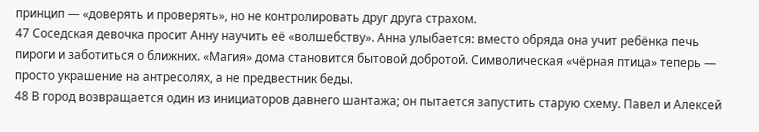принцип — «доверять и проверять», но не контролировать друг друга страхом.
47 Соседская девочка просит Анну научить её «волшебству». Анна улыбается: вместо обряда она учит ребёнка печь пироги и заботиться о ближних. «Магия» дома становится бытовой добротой. Символическая «чёрная птица» теперь — просто украшение на антресолях, а не предвестник беды.
48 В город возвращается один из инициаторов давнего шантажа; он пытается запустить старую схему. Павел и Алексей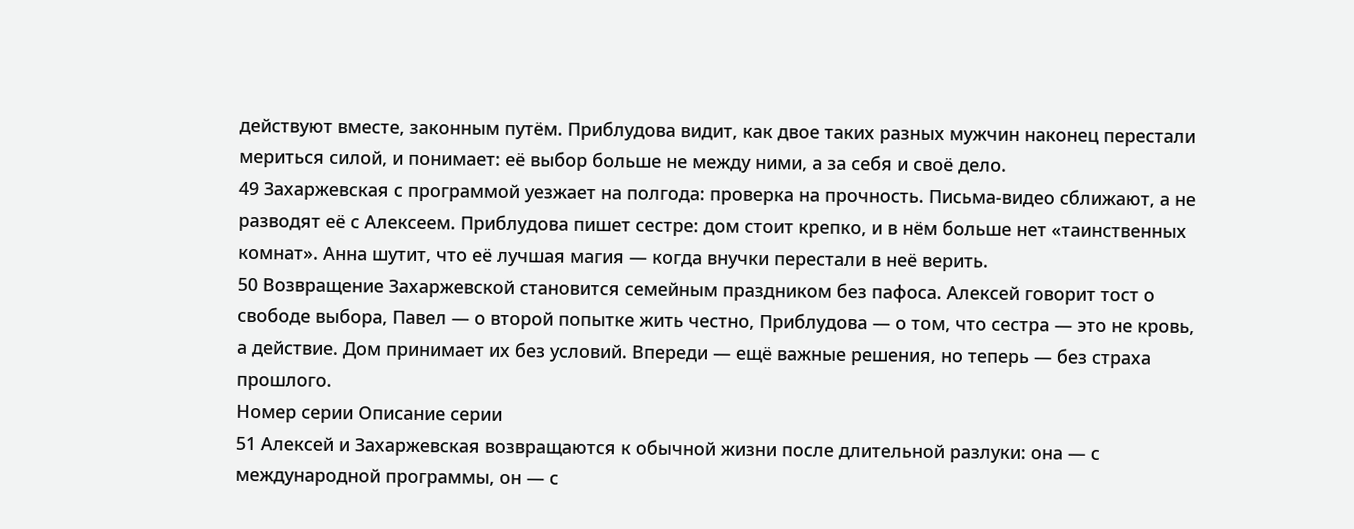действуют вместе, законным путём. Приблудова видит, как двое таких разных мужчин наконец перестали мериться силой, и понимает: её выбор больше не между ними, а за себя и своё дело.
49 Захаржевская с программой уезжает на полгода: проверка на прочность. Письма-видео сближают, а не разводят её с Алексеем. Приблудова пишет сестре: дом стоит крепко, и в нём больше нет «таинственных комнат». Анна шутит, что её лучшая магия — когда внучки перестали в неё верить.
50 Возвращение Захаржевской становится семейным праздником без пафоса. Алексей говорит тост о свободе выбора, Павел — о второй попытке жить честно, Приблудова — о том, что сестра — это не кровь, а действие. Дом принимает их без условий. Впереди — ещё важные решения, но теперь — без страха прошлого.
Номер серии Описание серии
51 Алексей и Захаржевская возвращаются к обычной жизни после длительной разлуки: она — с международной программы, он — с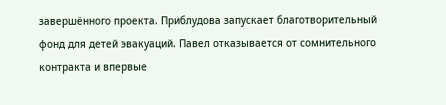завершённого проекта. Приблудова запускает благотворительный фонд для детей эвакуаций. Павел отказывается от сомнительного контракта и впервые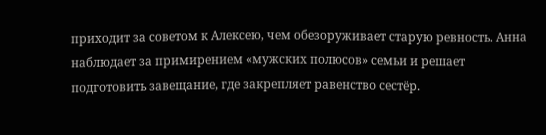приходит за советом к Алексею, чем обезоруживает старую ревность. Анна наблюдает за примирением «мужских полюсов» семьи и решает подготовить завещание, где закрепляет равенство сестёр.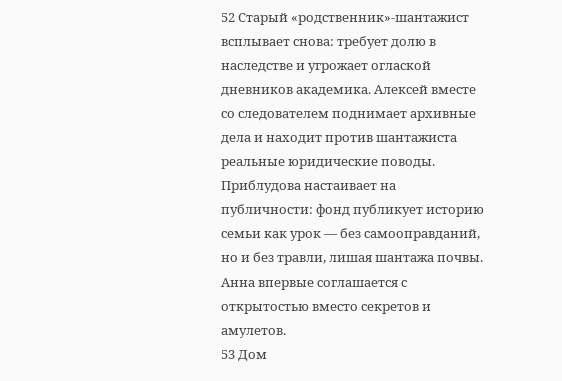52 Старый «родственник»-шантажист всплывает снова: требует долю в наследстве и угрожает оглаской дневников академика. Алексей вместе со следователем поднимает архивные дела и находит против шантажиста реальные юридические поводы. Приблудова настаивает на публичности: фонд публикует историю семьи как урок — без самооправданий, но и без травли, лишая шантажа почвы. Анна впервые соглашается с открытостью вместо секретов и амулетов.
53 Дом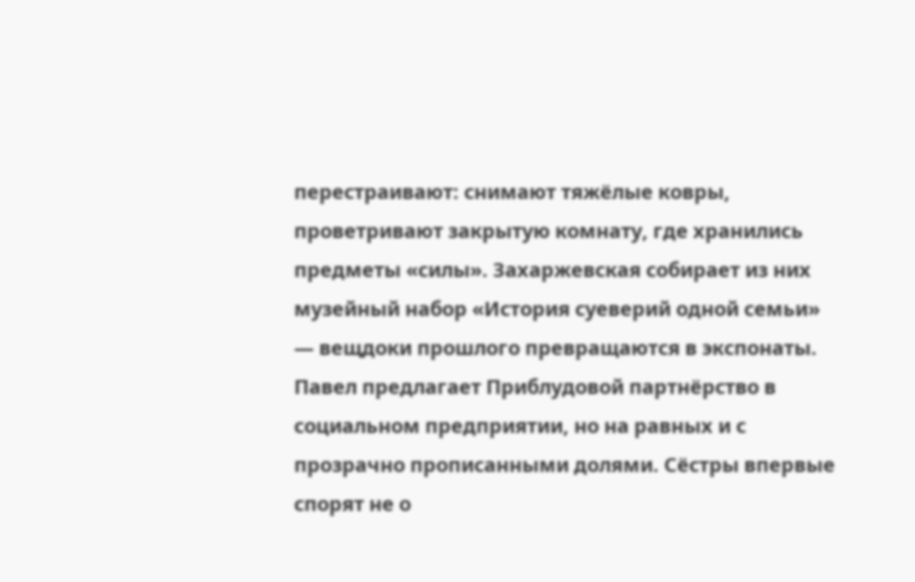перестраивают: снимают тяжёлые ковры, проветривают закрытую комнату, где хранились предметы «силы». Захаржевская собирает из них музейный набор «История суеверий одной семьи» — вещдоки прошлого превращаются в экспонаты. Павел предлагает Приблудовой партнёрство в социальном предприятии, но на равных и с прозрачно прописанными долями. Сёстры впервые спорят не о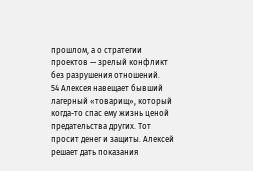прошлом, а о стратегии проектов — зрелый конфликт без разрушения отношений.
54 Алексея навещает бывший лагерный «товарищ», который когда-то спас ему жизнь ценой предательства других. Тот просит денег и защиты. Алексей решает дать показания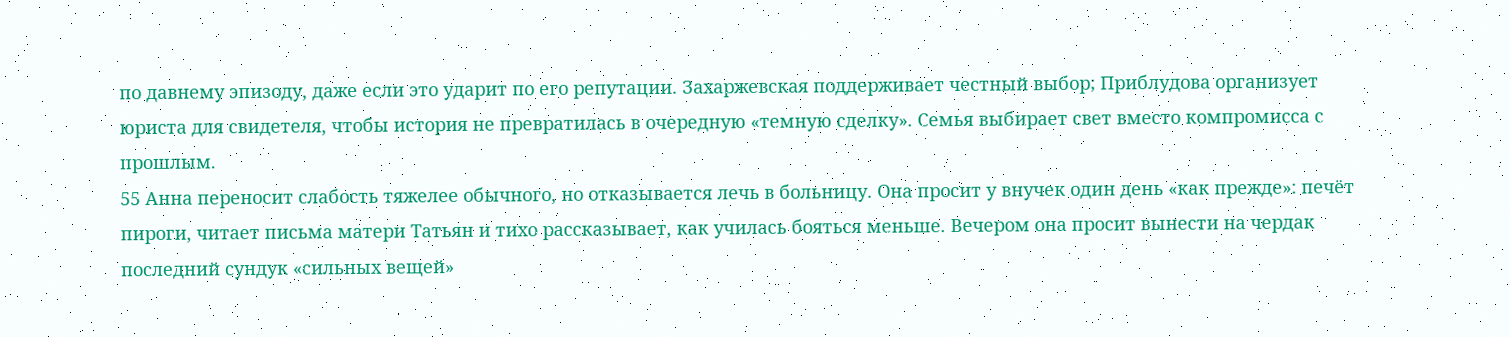по давнему эпизоду, даже если это ударит по его репутации. Захаржевская поддерживает честный выбор; Приблудова организует юриста для свидетеля, чтобы история не превратилась в очередную «темную сделку». Семья выбирает свет вместо компромисса с прошлым.
55 Анна переносит слабость тяжелее обычного, но отказывается лечь в больницу. Она просит у внучек один день «как прежде»: печёт пироги, читает письма матери Татьян и тихо рассказывает, как училась бояться меньше. Вечером она просит вынести на чердак последний сундук «сильных вещей»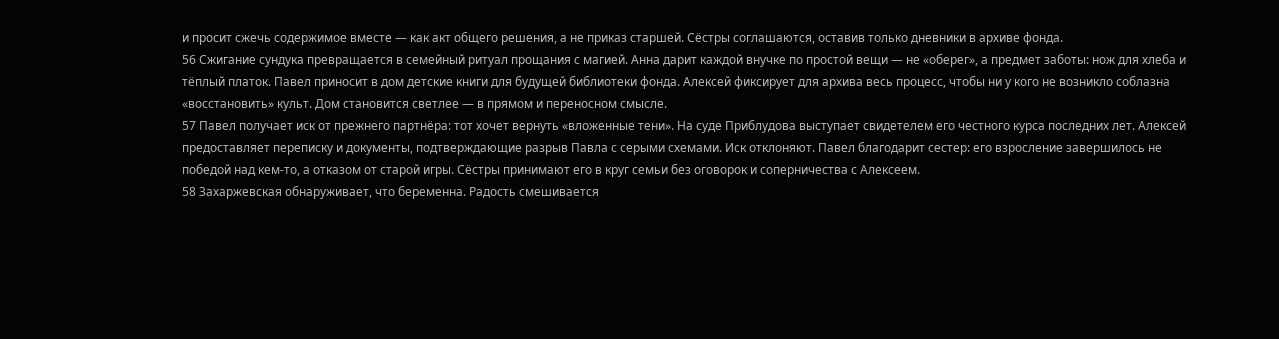и просит сжечь содержимое вместе — как акт общего решения, а не приказ старшей. Сёстры соглашаются, оставив только дневники в архиве фонда.
56 Сжигание сундука превращается в семейный ритуал прощания с магией. Анна дарит каждой внучке по простой вещи — не «оберег», а предмет заботы: нож для хлеба и тёплый платок. Павел приносит в дом детские книги для будущей библиотеки фонда. Алексей фиксирует для архива весь процесс, чтобы ни у кого не возникло соблазна «восстановить» культ. Дом становится светлее — в прямом и переносном смысле.
57 Павел получает иск от прежнего партнёра: тот хочет вернуть «вложенные тени». На суде Приблудова выступает свидетелем его честного курса последних лет. Алексей предоставляет переписку и документы, подтверждающие разрыв Павла с серыми схемами. Иск отклоняют. Павел благодарит сестер: его взросление завершилось не победой над кем-то, а отказом от старой игры. Сёстры принимают его в круг семьи без оговорок и соперничества с Алексеем.
58 Захаржевская обнаруживает, что беременна. Радость смешивается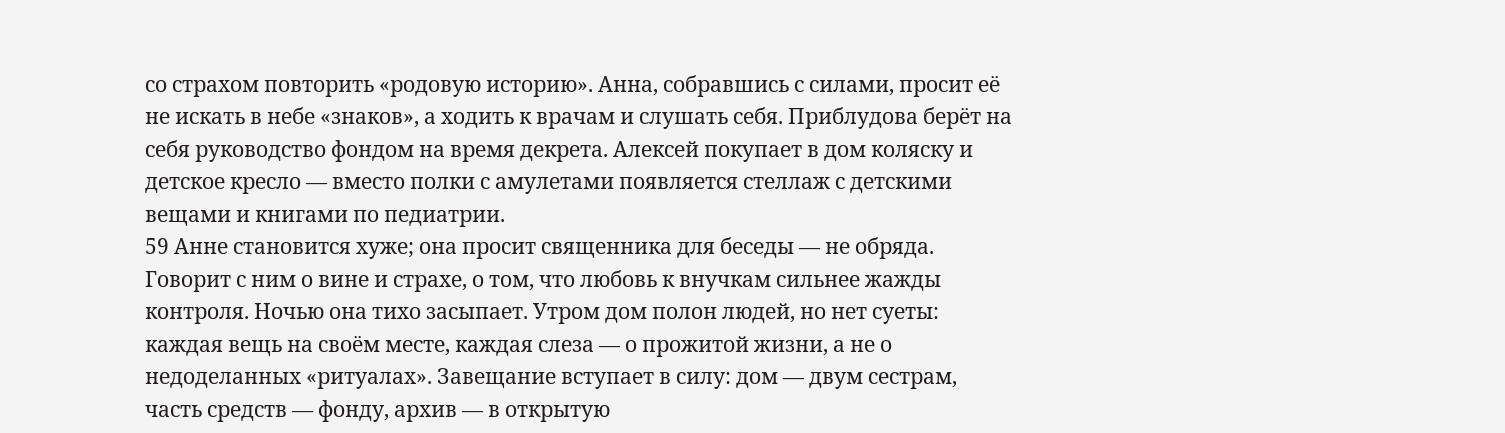со страхом повторить «родовую историю». Анна, собравшись с силами, просит её не искать в небе «знаков», а ходить к врачам и слушать себя. Приблудова берёт на себя руководство фондом на время декрета. Алексей покупает в дом коляску и детское кресло — вместо полки с амулетами появляется стеллаж с детскими вещами и книгами по педиатрии.
59 Анне становится хуже; она просит священника для беседы — не обряда. Говорит с ним о вине и страхе, о том, что любовь к внучкам сильнее жажды контроля. Ночью она тихо засыпает. Утром дом полон людей, но нет суеты: каждая вещь на своём месте, каждая слеза — о прожитой жизни, а не о недоделанных «ритуалах». Завещание вступает в силу: дом — двум сестрам, часть средств — фонду, архив — в открытую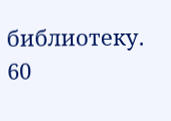библиотеку.
60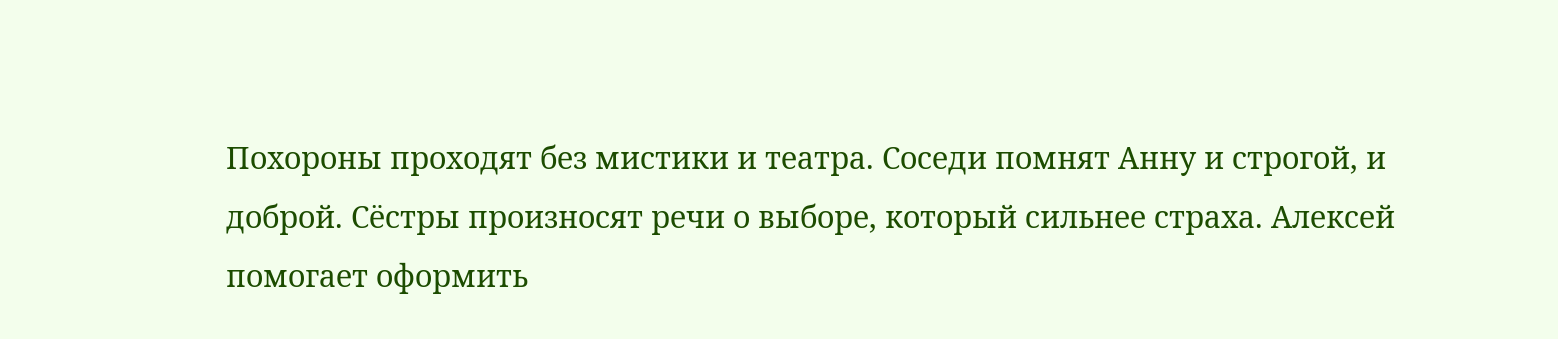Похороны проходят без мистики и театра. Соседи помнят Анну и строгой, и доброй. Сёстры произносят речи о выборе, который сильнее страха. Алексей помогает оформить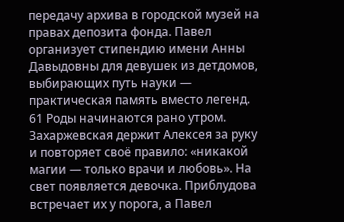передачу архива в городской музей на правах депозита фонда. Павел организует стипендию имени Анны Давыдовны для девушек из детдомов, выбирающих путь науки — практическая память вместо легенд.
61 Роды начинаются рано утром. Захаржевская держит Алексея за руку и повторяет своё правило: «никакой магии — только врачи и любовь». На свет появляется девочка. Приблудова встречает их у порога, а Павел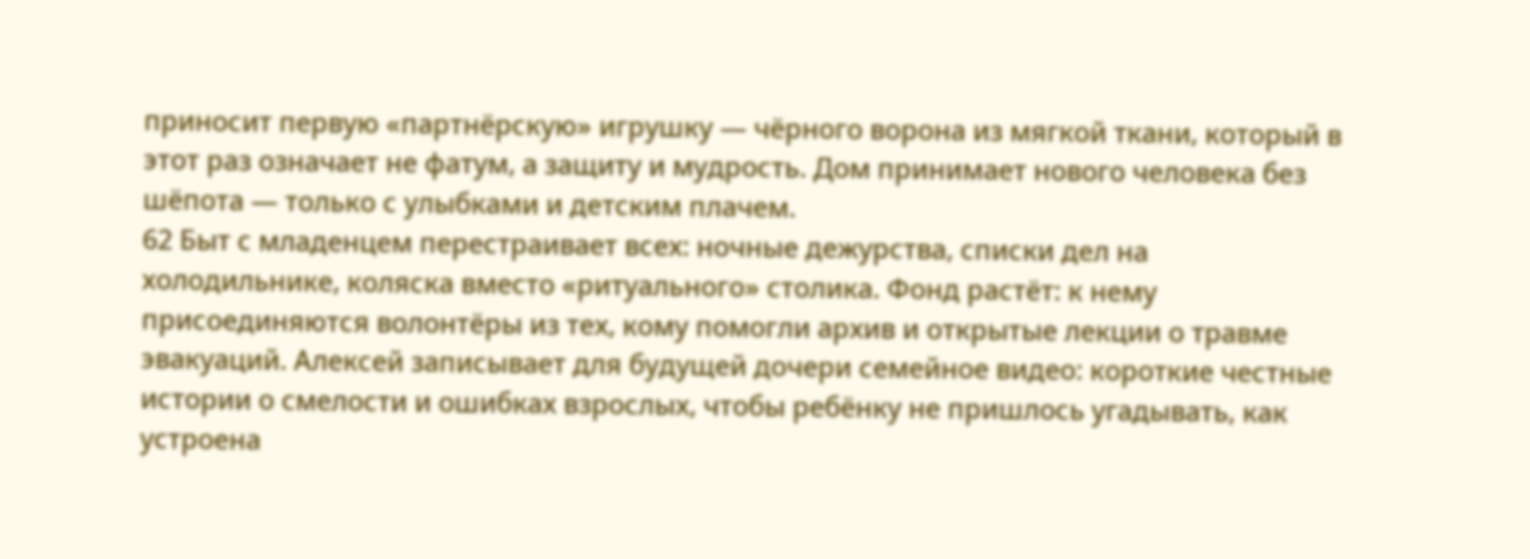приносит первую «партнёрскую» игрушку — чёрного ворона из мягкой ткани, который в этот раз означает не фатум, а защиту и мудрость. Дом принимает нового человека без шёпота — только с улыбками и детским плачем.
62 Быт с младенцем перестраивает всех: ночные дежурства, списки дел на холодильнике, коляска вместо «ритуального» столика. Фонд растёт: к нему присоединяются волонтёры из тех, кому помогли архив и открытые лекции о травме эвакуаций. Алексей записывает для будущей дочери семейное видео: короткие честные истории о смелости и ошибках взрослых, чтобы ребёнку не пришлось угадывать, как устроена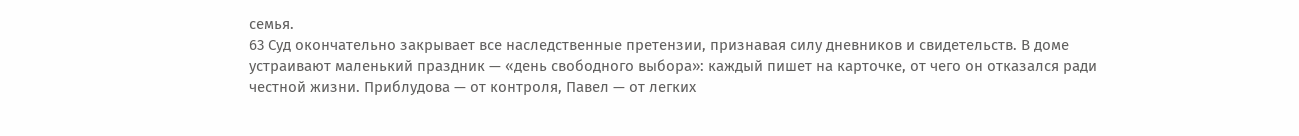семья.
63 Суд окончательно закрывает все наследственные претензии, признавая силу дневников и свидетельств. В доме устраивают маленький праздник — «день свободного выбора»: каждый пишет на карточке, от чего он отказался ради честной жизни. Приблудова — от контроля, Павел — от легких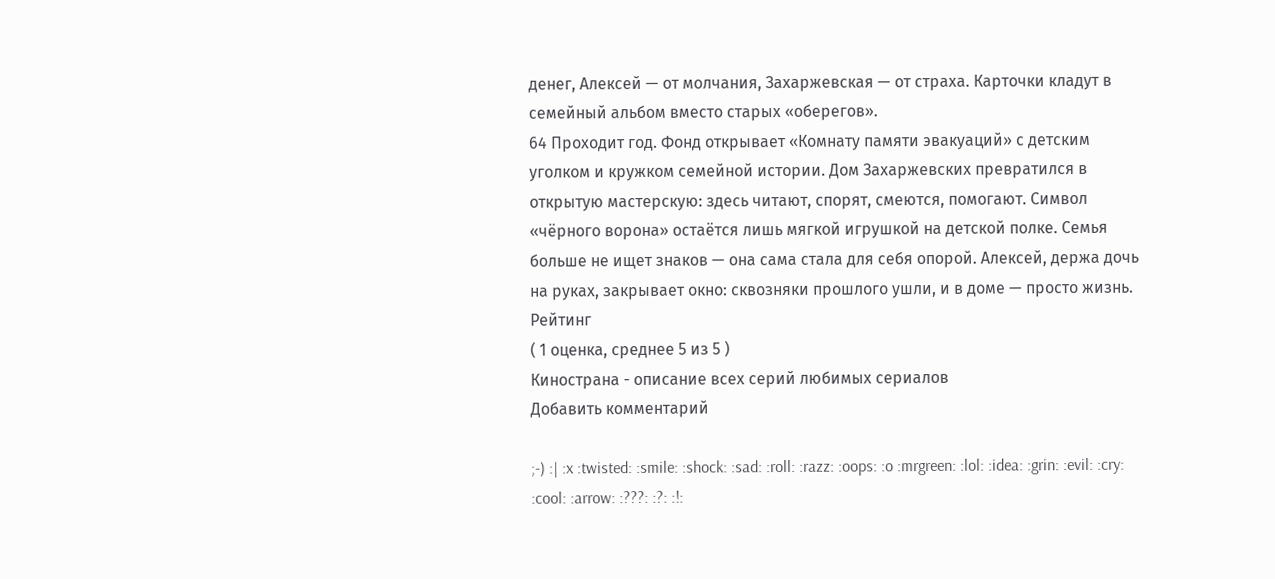денег, Алексей — от молчания, Захаржевская — от страха. Карточки кладут в семейный альбом вместо старых «оберегов».
64 Проходит год. Фонд открывает «Комнату памяти эвакуаций» с детским уголком и кружком семейной истории. Дом Захаржевских превратился в открытую мастерскую: здесь читают, спорят, смеются, помогают. Символ «чёрного ворона» остаётся лишь мягкой игрушкой на детской полке. Семья больше не ищет знаков — она сама стала для себя опорой. Алексей, держа дочь на руках, закрывает окно: сквозняки прошлого ушли, и в доме — просто жизнь.
Рейтинг
( 1 оценка, среднее 5 из 5 )
Кинострана - описание всех серий любимых сериалов
Добавить комментарий

;-) :| :x :twisted: :smile: :shock: :sad: :roll: :razz: :oops: :o :mrgreen: :lol: :idea: :grin: :evil: :cry: :cool: :arrow: :???: :?: :!: